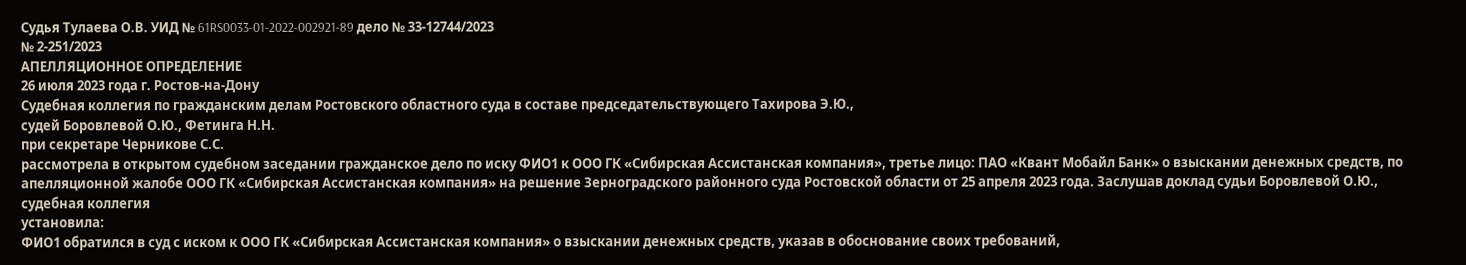Судья Тулаева О.В. УИД № 61RS0033-01-2022-002921-89 дело № 33-12744/2023
№ 2-251/2023
АПЕЛЛЯЦИОННОЕ ОПРЕДЕЛЕНИЕ
26 июля 2023 года г. Ростов-на-Дону
Судебная коллегия по гражданским делам Ростовского областного суда в составе председательствующего Тахирова Э.Ю.,
судей Боровлевой О.Ю., Фетинга Н.Н.
при секретаре Черникове С.С.
рассмотрела в открытом судебном заседании гражданское дело по иску ФИО1 к ООО ГК «Сибирская Ассистанская компания», третье лицо: ПАО «Квант Мобайл Банк» о взыскании денежных средств, по апелляционной жалобе ООО ГК «Сибирская Ассистанская компания» на решение Зерноградского районного суда Ростовской области от 25 апреля 2023 года. Заслушав доклад судьи Боровлевой О.Ю., судебная коллегия
установила:
ФИО1 обратился в суд с иском к ООО ГК «Сибирская Ассистанская компания» о взыскании денежных средств, указав в обоснование своих требований,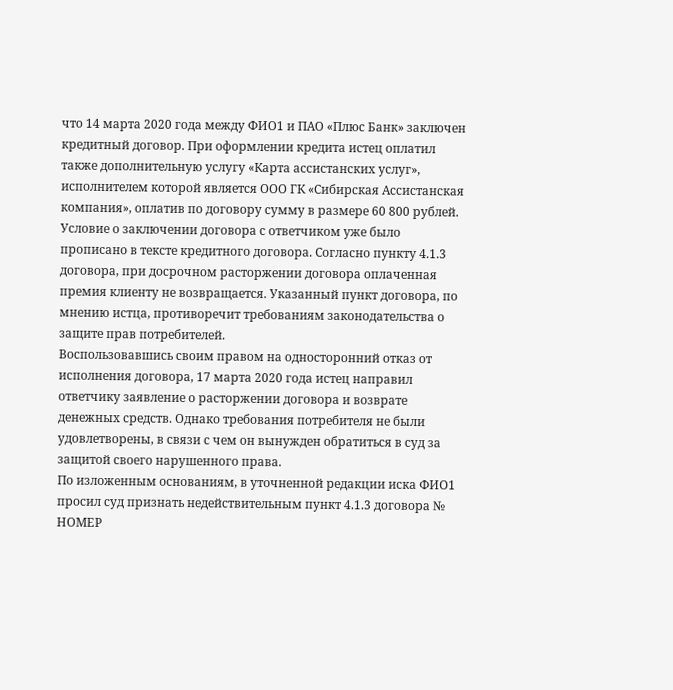что 14 марта 2020 года между ФИО1 и ПАО «Плюс Банк» заключен кредитный договор. При оформлении кредита истец оплатил также дополнительную услугу «Карта ассистанских услуг», исполнителем которой является ООО ГК «Сибирская Ассистанская компания», оплатив по договору сумму в размере 60 800 рублей. Условие о заключении договора с ответчиком уже было прописано в тексте кредитного договора. Согласно пункту 4.1.3 договора, при досрочном расторжении договора оплаченная премия клиенту не возвращается. Указанный пункт договора, по мнению истца, противоречит требованиям законодательства о защите прав потребителей.
Воспользовавшись своим правом на односторонний отказ от исполнения договора, 17 марта 2020 года истец направил ответчику заявление о расторжении договора и возврате денежных средств. Однако требования потребителя не были удовлетворены, в связи с чем он вынужден обратиться в суд за защитой своего нарушенного права.
По изложенным основаниям, в уточненной редакции иска ФИО1 просил суд признать недействительным пункт 4.1.3 договора № НОМЕР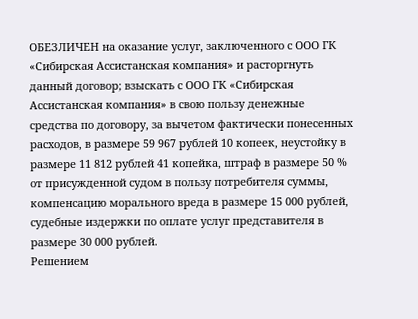ОБЕЗЛИЧЕН на оказание услуг, заключенного с ООО ГК «Сибирская Ассистанская компания» и расторгнуть данный договор; взыскать с ООО ГК «Сибирская Ассистанская компания» в свою пользу денежные средства по договору, за вычетом фактически понесенных расходов, в размере 59 967 рублей 10 копеек, неустойку в размере 11 812 рублей 41 копейка, штраф в размере 50 % от присужденной судом в пользу потребителя суммы, компенсацию морального вреда в размере 15 000 рублей, судебные издержки по оплате услуг представителя в размере 30 000 рублей.
Решением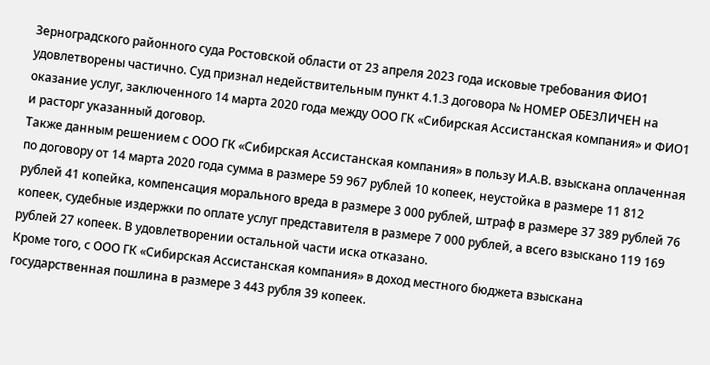Зерноградского районного суда Ростовской области от 23 апреля 2023 года исковые требования ФИО1 удовлетворены частично. Суд признал недействительным пункт 4.1.3 договора № НОМЕР ОБЕЗЛИЧЕН на оказание услуг, заключенного 14 марта 2020 года между ООО ГК «Сибирская Ассистанская компания» и ФИО1 и расторг указанный договор.
Также данным решением с ООО ГК «Сибирская Ассистанская компания» в пользу И.А.В. взыскана оплаченная по договору от 14 марта 2020 года сумма в размере 59 967 рублей 10 копеек, неустойка в размере 11 812 рублей 41 копейка, компенсация морального вреда в размере 3 000 рублей, штраф в размере 37 389 рублей 76 копеек, судебные издержки по оплате услуг представителя в размере 7 000 рублей, а всего взыскано 119 169 рублей 27 копеек. В удовлетворении остальной части иска отказано.
Кроме того, с ООО ГК «Сибирская Ассистанская компания» в доход местного бюджета взыскана государственная пошлина в размере 3 443 рубля 39 копеек.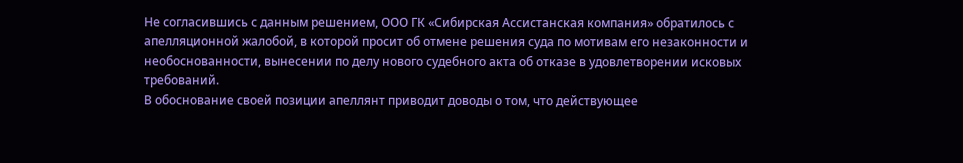Не согласившись с данным решением, ООО ГК «Сибирская Ассистанская компания» обратилось с апелляционной жалобой, в которой просит об отмене решения суда по мотивам его незаконности и необоснованности, вынесении по делу нового судебного акта об отказе в удовлетворении исковых требований.
В обоснование своей позиции апеллянт приводит доводы о том, что действующее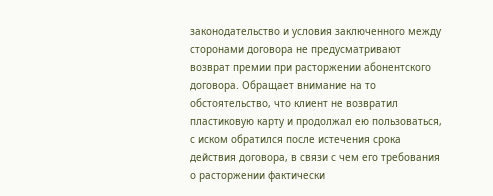законодательство и условия заключенного между сторонами договора не предусматривают возврат премии при расторжении абонентского договора. Обращает внимание на то обстоятельство, что клиент не возвратил пластиковую карту и продолжал ею пользоваться, с иском обратился после истечения срока действия договора, в связи с чем его требования о расторжении фактически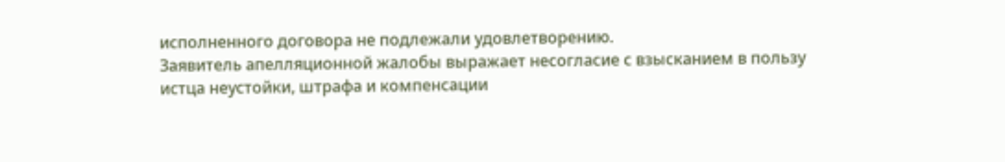исполненного договора не подлежали удовлетворению.
Заявитель апелляционной жалобы выражает несогласие с взысканием в пользу истца неустойки, штрафа и компенсации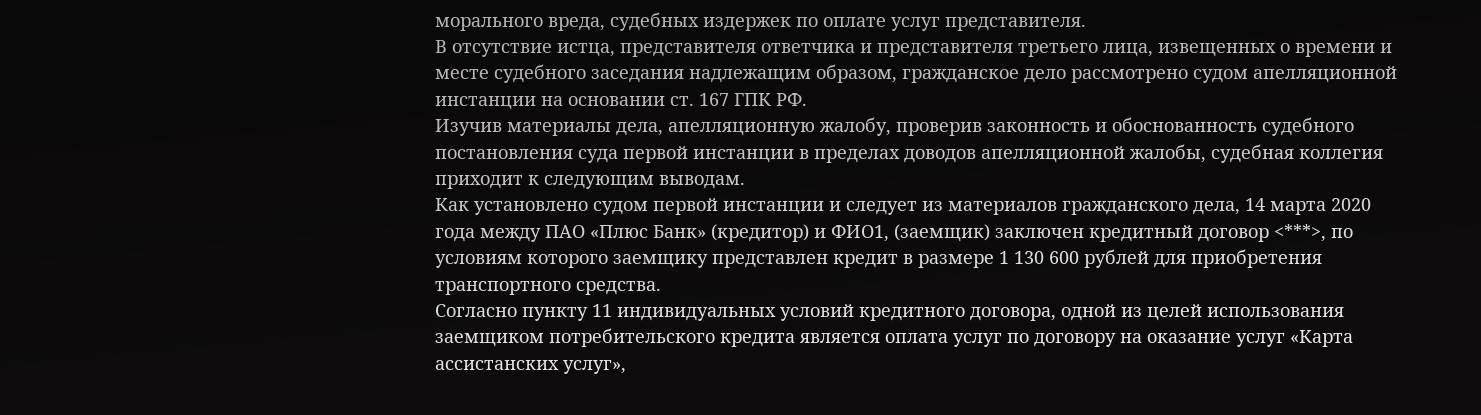морального вреда, судебных издержек по оплате услуг представителя.
В отсутствие истца, представителя ответчика и представителя третьего лица, извещенных о времени и месте судебного заседания надлежащим образом, гражданское дело рассмотрено судом апелляционной инстанции на основании ст. 167 ГПК РФ.
Изучив материалы дела, апелляционную жалобу, проверив законность и обоснованность судебного постановления суда первой инстанции в пределах доводов апелляционной жалобы, судебная коллегия приходит к следующим выводам.
Как установлено судом первой инстанции и следует из материалов гражданского дела, 14 марта 2020 года между ПАО «Плюс Банк» (кредитор) и ФИО1, (заемщик) заключен кредитный договор <***>, по условиям которого заемщику представлен кредит в размере 1 130 600 рублей для приобретения транспортного средства.
Согласно пункту 11 индивидуальных условий кредитного договора, одной из целей использования заемщиком потребительского кредита является оплата услуг по договору на оказание услуг «Карта ассистанских услуг»,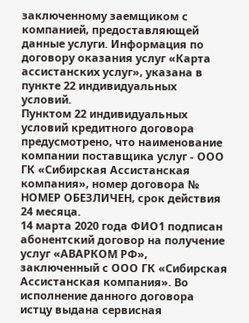заключенному заемщиком с компанией, предоставляющей данные услуги. Информация по договору оказания услуг «Карта ассистанских услуг», указана в пункте 22 индивидуальных условий.
Пунктом 22 индивидуальных условий кредитного договора предусмотрено, что наименование компании поставщика услуг - ООО ГК «Сибирская Ассистанская компания», номер договора № НОМЕР ОБЕЗЛИЧЕН, срок действия 24 месяца.
14 марта 2020 года ФИО1 подписан абонентский договор на получение услуг «АВАРКОМ РФ», заключенный с ООО ГК «Сибирская Ассистанская компания». Во исполнение данного договора истцу выдана сервисная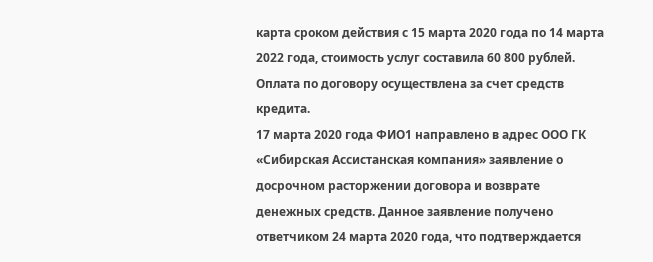карта сроком действия с 15 марта 2020 года по 14 марта 2022 года, стоимость услуг составила 60 800 рублей. Оплата по договору осуществлена за счет средств кредита.
17 марта 2020 года ФИО1 направлено в адрес ООО ГК «Сибирская Ассистанская компания» заявление о досрочном расторжении договора и возврате денежных средств. Данное заявление получено ответчиком 24 марта 2020 года, что подтверждается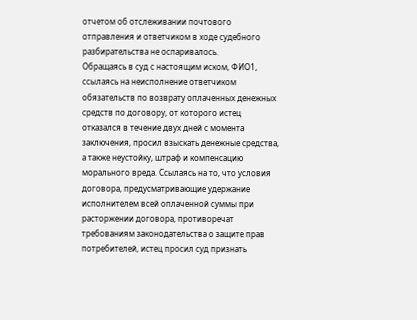отчетом об отслеживании почтового отправления и ответчиком в ходе судебного разбирательства не оспаривалось.
Обращаясь в суд с настоящим иском, ФИО1, ссылаясь на неисполнение ответчиком обязательств по возврату оплаченных денежных средств по договору, от которого истец отказался в течение двух дней с момента заключения, просил взыскать денежные средства, а также неустойку, штраф и компенсацию морального вреда. Ссылаясь на то, что условия договора, предусматривающие удержание исполнителем всей оплаченной суммы при расторжении договора, противоречат требованиям законодательства о защите прав потребителей, истец просил суд признать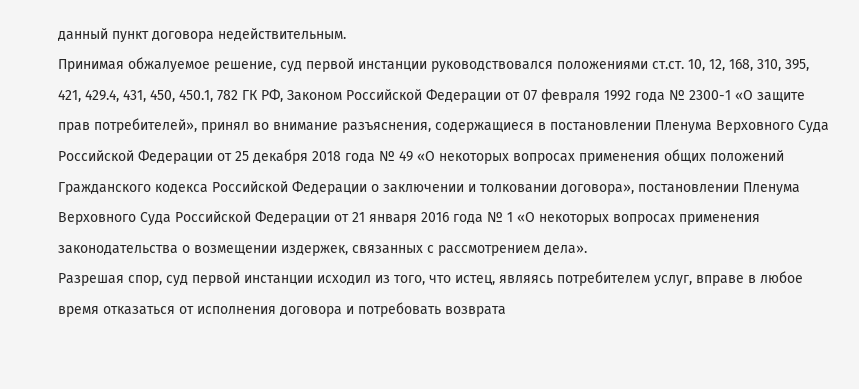данный пункт договора недействительным.
Принимая обжалуемое решение, суд первой инстанции руководствовался положениями ст.ст. 10, 12, 168, 310, 395, 421, 429.4, 431, 450, 450.1, 782 ГК РФ, Законом Российской Федерации от 07 февраля 1992 года № 2300-1 «О защите прав потребителей», принял во внимание разъяснения, содержащиеся в постановлении Пленума Верховного Суда Российской Федерации от 25 декабря 2018 года № 49 «О некоторых вопросах применения общих положений Гражданского кодекса Российской Федерации о заключении и толковании договора», постановлении Пленума Верховного Суда Российской Федерации от 21 января 2016 года № 1 «О некоторых вопросах применения законодательства о возмещении издержек, связанных с рассмотрением дела».
Разрешая спор, суд первой инстанции исходил из того, что истец, являясь потребителем услуг, вправе в любое время отказаться от исполнения договора и потребовать возврата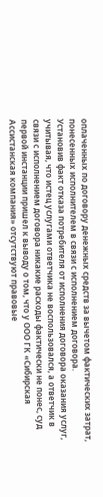оплаченных по договору денежных средств за вычетом фактических затрат, понесенных исполнителем в связи с исполнением договора.
Установив факт отказа потребителя от исполнения договора оказания услуг, учитывая, что истец услугами ответчика не воспользовался, а ответчик в связи с исполнением договора никакие расходы фактически не понес, суд первой инстанции пришел к выводу о том, что у ООО ГК «Сибирская Ассистанская компания» отсутствуют правовые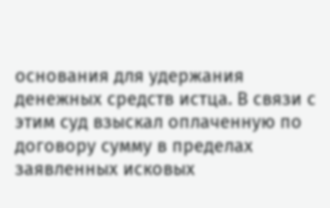основания для удержания денежных средств истца. В связи с этим суд взыскал оплаченную по договору сумму в пределах заявленных исковых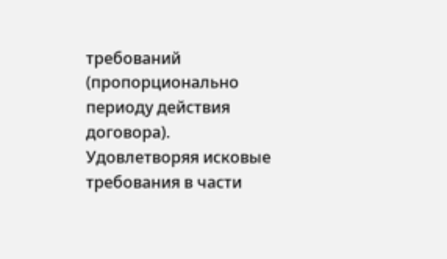требований (пропорционально периоду действия договора).
Удовлетворяя исковые требования в части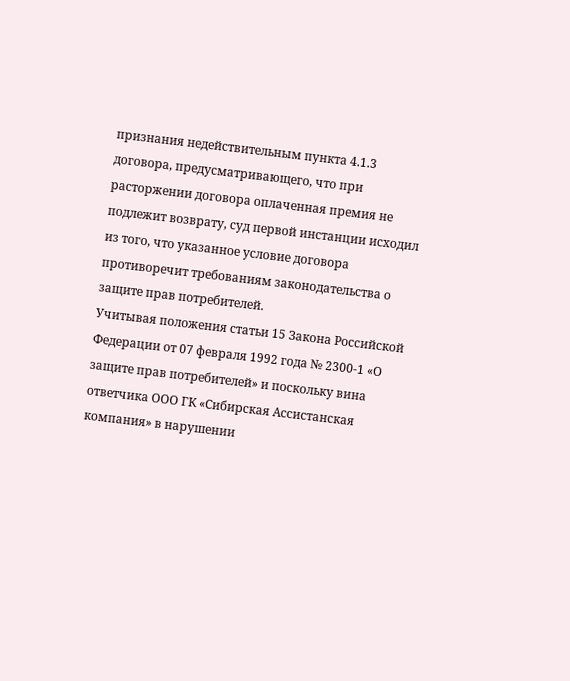признания недействительным пункта 4.1.3 договора, предусматривающего, что при расторжении договора оплаченная премия не подлежит возврату, суд первой инстанции исходил из того, что указанное условие договора противоречит требованиям законодательства о защите прав потребителей.
Учитывая положения статьи 15 Закона Российской Федерации от 07 февраля 1992 года № 2300-1 «О защите прав потребителей» и поскольку вина ответчика ООО ГК «Сибирская Ассистанская компания» в нарушении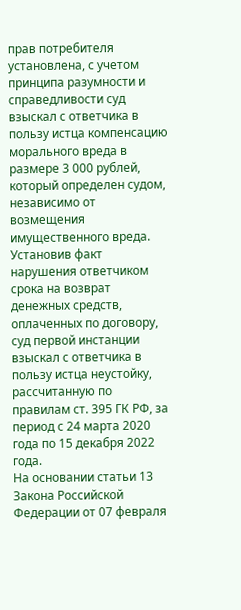прав потребителя установлена, с учетом принципа разумности и справедливости суд взыскал с ответчика в пользу истца компенсацию морального вреда в размере 3 000 рублей, который определен судом, независимо от возмещения имущественного вреда.
Установив факт нарушения ответчиком срока на возврат денежных средств, оплаченных по договору, суд первой инстанции взыскал с ответчика в пользу истца неустойку, рассчитанную по правилам ст. 395 ГК РФ, за период с 24 марта 2020 года по 15 декабря 2022 года.
На основании статьи 13 Закона Российской Федерации от 07 февраля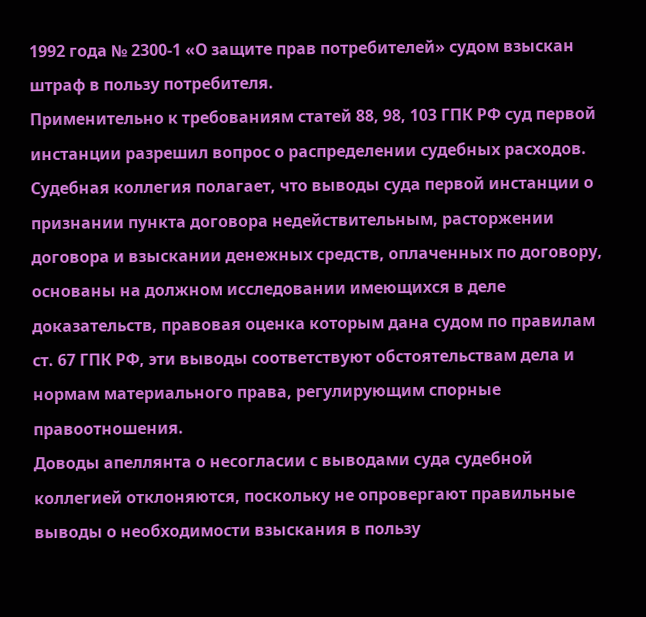1992 года № 2300-1 «О защите прав потребителей» судом взыскан штраф в пользу потребителя.
Применительно к требованиям статей 88, 98, 103 ГПК РФ суд первой инстанции разрешил вопрос о распределении судебных расходов.
Судебная коллегия полагает, что выводы суда первой инстанции о признании пункта договора недействительным, расторжении договора и взыскании денежных средств, оплаченных по договору, основаны на должном исследовании имеющихся в деле доказательств, правовая оценка которым дана судом по правилам ст. 67 ГПК РФ, эти выводы соответствуют обстоятельствам дела и нормам материального права, регулирующим спорные правоотношения.
Доводы апеллянта о несогласии с выводами суда судебной коллегией отклоняются, поскольку не опровергают правильные выводы о необходимости взыскания в пользу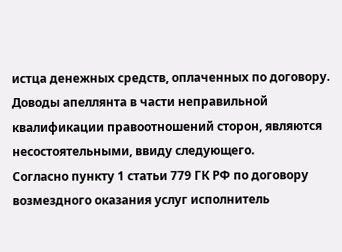истца денежных средств, оплаченных по договору. Доводы апеллянта в части неправильной квалификации правоотношений сторон, являются несостоятельными, ввиду следующего.
Согласно пункту 1 статьи 779 ГК РФ по договору возмездного оказания услуг исполнитель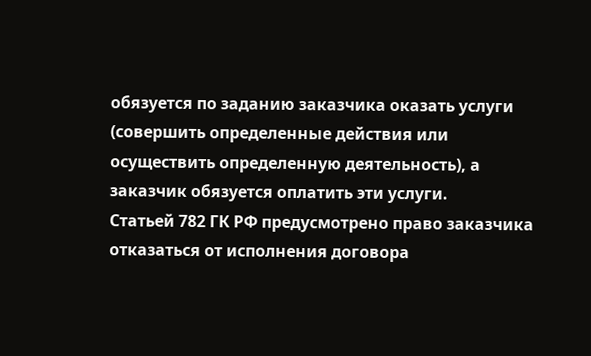обязуется по заданию заказчика оказать услуги (совершить определенные действия или осуществить определенную деятельность), а заказчик обязуется оплатить эти услуги.
Статьей 782 ГК РФ предусмотрено право заказчика отказаться от исполнения договора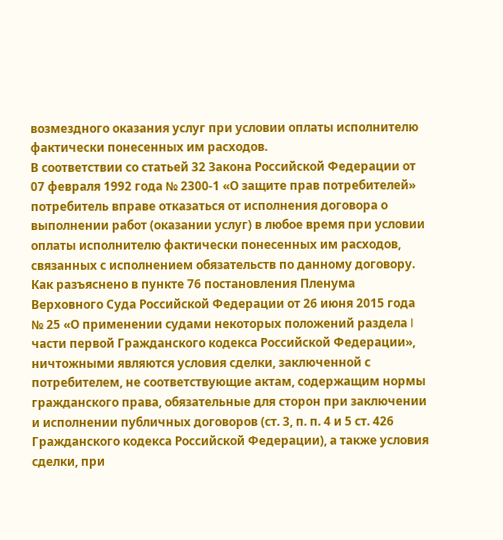возмездного оказания услуг при условии оплаты исполнителю фактически понесенных им расходов.
В соответствии со статьей 32 Закона Российской Федерации от 07 февраля 1992 года № 2300-1 «О защите прав потребителей» потребитель вправе отказаться от исполнения договора о выполнении работ (оказании услуг) в любое время при условии оплаты исполнителю фактически понесенных им расходов, связанных с исполнением обязательств по данному договору.
Как разъяснено в пункте 76 постановления Пленума Верховного Суда Российской Федерации от 26 июня 2015 года № 25 «О применении судами некоторых положений раздела I части первой Гражданского кодекса Российской Федерации», ничтожными являются условия сделки, заключенной с потребителем, не соответствующие актам, содержащим нормы гражданского права, обязательные для сторон при заключении и исполнении публичных договоров (ст. 3, п. п. 4 и 5 ст. 426 Гражданского кодекса Российской Федерации), а также условия сделки, при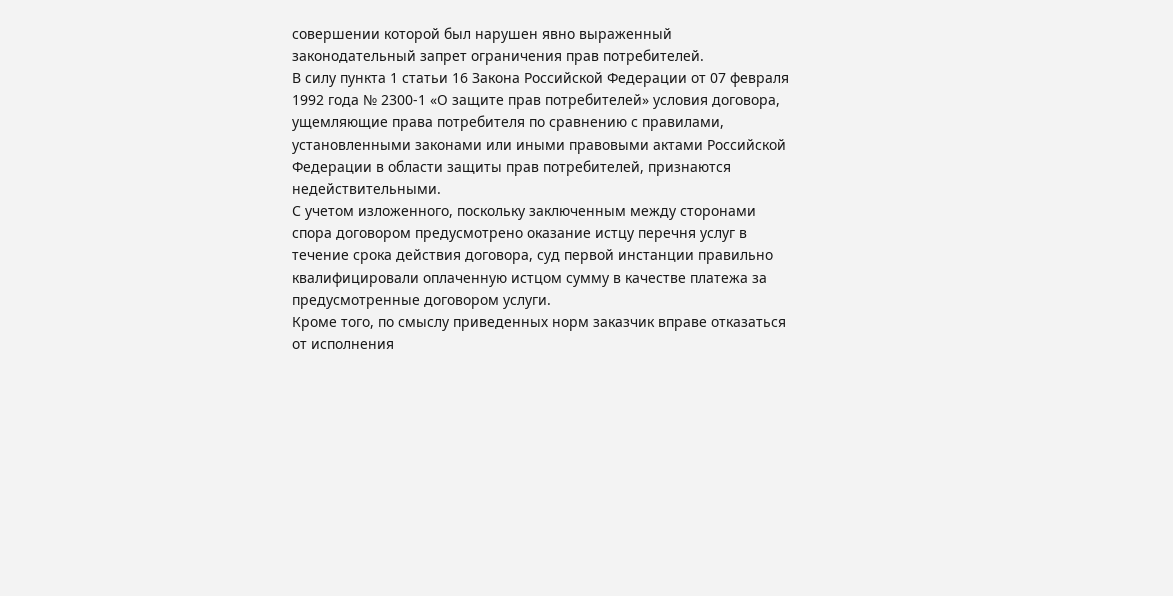совершении которой был нарушен явно выраженный законодательный запрет ограничения прав потребителей.
В силу пункта 1 статьи 16 Закона Российской Федерации от 07 февраля 1992 года № 2300-1 «О защите прав потребителей» условия договора, ущемляющие права потребителя по сравнению с правилами, установленными законами или иными правовыми актами Российской Федерации в области защиты прав потребителей, признаются недействительными.
С учетом изложенного, поскольку заключенным между сторонами спора договором предусмотрено оказание истцу перечня услуг в течение срока действия договора, суд первой инстанции правильно квалифицировали оплаченную истцом сумму в качестве платежа за предусмотренные договором услуги.
Кроме того, по смыслу приведенных норм заказчик вправе отказаться от исполнения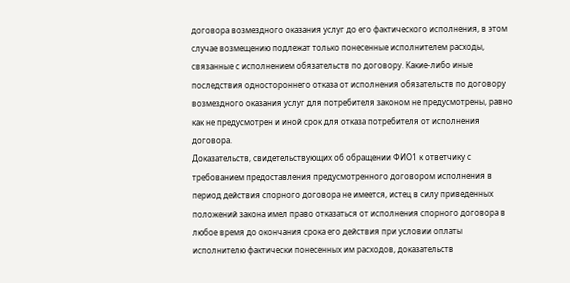договора возмездного оказания услуг до его фактического исполнения, в этом случае возмещению подлежат только понесенные исполнителем расходы, связанные с исполнением обязательств по договору. Какие-либо иные последствия одностороннего отказа от исполнения обязательств по договору возмездного оказания услуг для потребителя законом не предусмотрены, равно как не предусмотрен и иной срок для отказа потребителя от исполнения договора.
Доказательств, свидетельствующих об обращении ФИО1 к ответчику с требованием предоставления предусмотренного договором исполнения в период действия спорного договора не имеется, истец в силу приведенных положений закона имел право отказаться от исполнения спорного договора в любое время до окончания срока его действия при условии оплаты исполнителю фактически понесенных им расходов, доказательств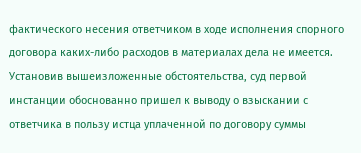фактического несения ответчиком в ходе исполнения спорного договора каких-либо расходов в материалах дела не имеется.
Установив вышеизложенные обстоятельства, суд первой инстанции обоснованно пришел к выводу о взыскании с ответчика в пользу истца уплаченной по договору суммы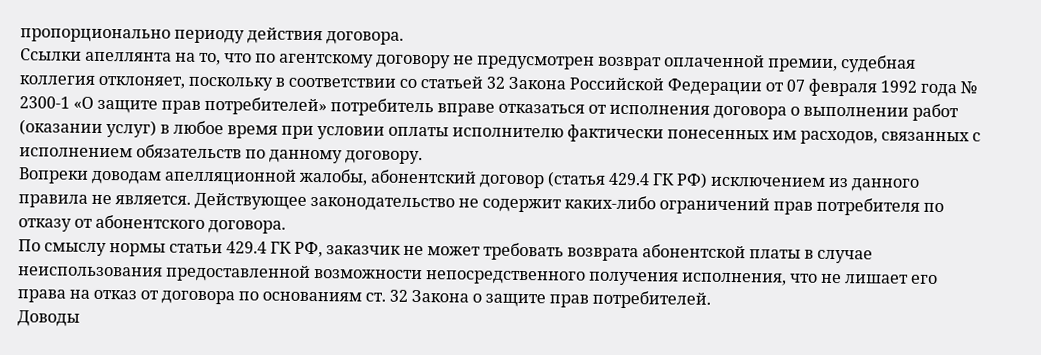пропорционально периоду действия договора.
Ссылки апеллянта на то, что по агентскому договору не предусмотрен возврат оплаченной премии, судебная коллегия отклоняет, поскольку в соответствии со статьей 32 Закона Российской Федерации от 07 февраля 1992 года № 2300-1 «О защите прав потребителей» потребитель вправе отказаться от исполнения договора о выполнении работ (оказании услуг) в любое время при условии оплаты исполнителю фактически понесенных им расходов, связанных с исполнением обязательств по данному договору.
Вопреки доводам апелляционной жалобы, абонентский договор (статья 429.4 ГК РФ) исключением из данного правила не является. Действующее законодательство не содержит каких-либо ограничений прав потребителя по отказу от абонентского договора.
По смыслу нормы статьи 429.4 ГК РФ, заказчик не может требовать возврата абонентской платы в случае неиспользования предоставленной возможности непосредственного получения исполнения, что не лишает его права на отказ от договора по основаниям ст. 32 Закона о защите прав потребителей.
Доводы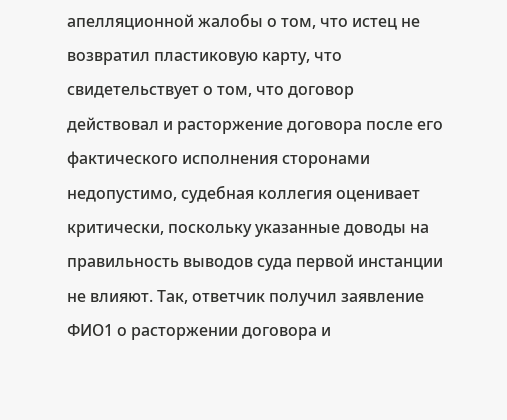апелляционной жалобы о том, что истец не возвратил пластиковую карту, что свидетельствует о том, что договор действовал и расторжение договора после его фактического исполнения сторонами недопустимо, судебная коллегия оценивает критически, поскольку указанные доводы на правильность выводов суда первой инстанции не влияют. Так, ответчик получил заявление ФИО1 о расторжении договора и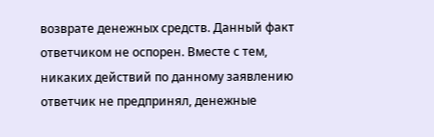возврате денежных средств. Данный факт ответчиком не оспорен. Вместе с тем, никаких действий по данному заявлению ответчик не предпринял, денежные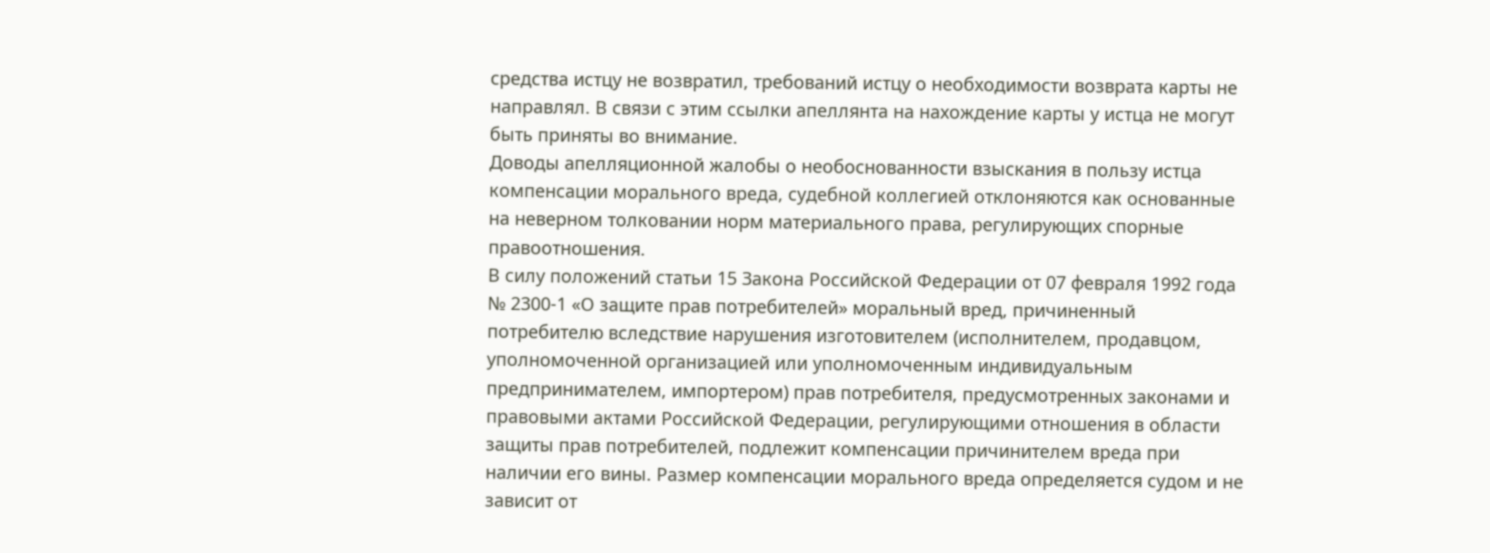средства истцу не возвратил, требований истцу о необходимости возврата карты не направлял. В связи с этим ссылки апеллянта на нахождение карты у истца не могут быть приняты во внимание.
Доводы апелляционной жалобы о необоснованности взыскания в пользу истца компенсации морального вреда, судебной коллегией отклоняются как основанные на неверном толковании норм материального права, регулирующих спорные правоотношения.
В силу положений статьи 15 Закона Российской Федерации от 07 февраля 1992 года № 2300-1 «О защите прав потребителей» моральный вред, причиненный потребителю вследствие нарушения изготовителем (исполнителем, продавцом, уполномоченной организацией или уполномоченным индивидуальным предпринимателем, импортером) прав потребителя, предусмотренных законами и правовыми актами Российской Федерации, регулирующими отношения в области защиты прав потребителей, подлежит компенсации причинителем вреда при наличии его вины. Размер компенсации морального вреда определяется судом и не зависит от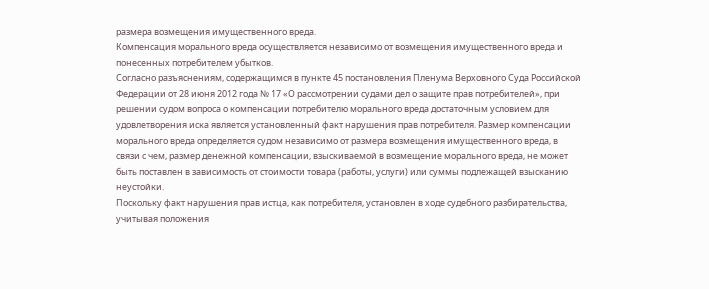размера возмещения имущественного вреда.
Компенсация морального вреда осуществляется независимо от возмещения имущественного вреда и понесенных потребителем убытков.
Согласно разъяснениям, содержащимся в пункте 45 постановления Пленума Верховного Суда Российской Федерации от 28 июня 2012 года № 17 «О рассмотрении судами дел о защите прав потребителей», при решении судом вопроса о компенсации потребителю морального вреда достаточным условием для удовлетворения иска является установленный факт нарушения прав потребителя. Размер компенсации морального вреда определяется судом независимо от размера возмещения имущественного вреда, в связи с чем, размер денежной компенсации, взыскиваемой в возмещение морального вреда, не может быть поставлен в зависимость от стоимости товара (работы, услуги) или суммы подлежащей взысканию неустойки.
Поскольку факт нарушения прав истца, как потребителя, установлен в ходе судебного разбирательства, учитывая положения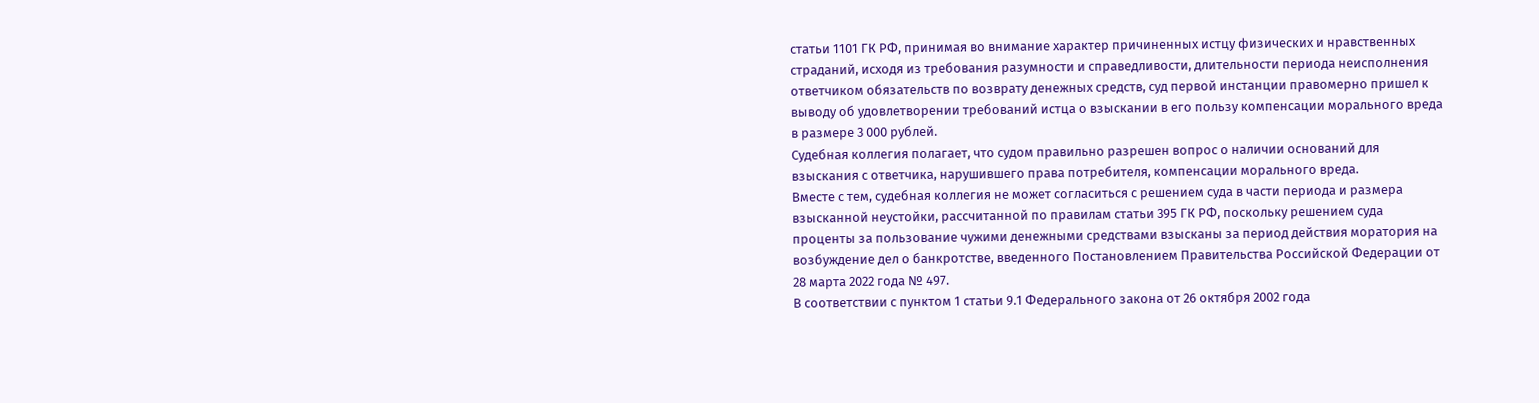статьи 1101 ГК РФ, принимая во внимание характер причиненных истцу физических и нравственных страданий, исходя из требования разумности и справедливости, длительности периода неисполнения ответчиком обязательств по возврату денежных средств, суд первой инстанции правомерно пришел к выводу об удовлетворении требований истца о взыскании в его пользу компенсации морального вреда в размере 3 000 рублей.
Судебная коллегия полагает, что судом правильно разрешен вопрос о наличии оснований для взыскания с ответчика, нарушившего права потребителя, компенсации морального вреда.
Вместе с тем, судебная коллегия не может согласиться с решением суда в части периода и размера взысканной неустойки, рассчитанной по правилам статьи 395 ГК РФ, поскольку решением суда проценты за пользование чужими денежными средствами взысканы за период действия моратория на возбуждение дел о банкротстве, введенного Постановлением Правительства Российской Федерации от 28 марта 2022 года № 497.
В соответствии с пунктом 1 статьи 9.1 Федерального закона от 26 октября 2002 года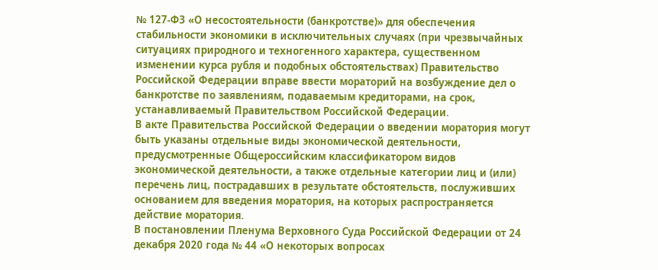№ 127-ФЗ «О несостоятельности (банкротстве)» для обеспечения стабильности экономики в исключительных случаях (при чрезвычайных ситуациях природного и техногенного характера, существенном изменении курса рубля и подобных обстоятельствах) Правительство Российской Федерации вправе ввести мораторий на возбуждение дел о банкротстве по заявлениям, подаваемым кредиторами, на срок, устанавливаемый Правительством Российской Федерации.
В акте Правительства Российской Федерации о введении моратория могут быть указаны отдельные виды экономической деятельности, предусмотренные Общероссийским классификатором видов экономической деятельности, а также отдельные категории лиц и (или) перечень лиц, пострадавших в результате обстоятельств, послуживших основанием для введения моратория, на которых распространяется действие моратория.
В постановлении Пленума Верховного Суда Российской Федерации от 24 декабря 2020 года № 44 «О некоторых вопросах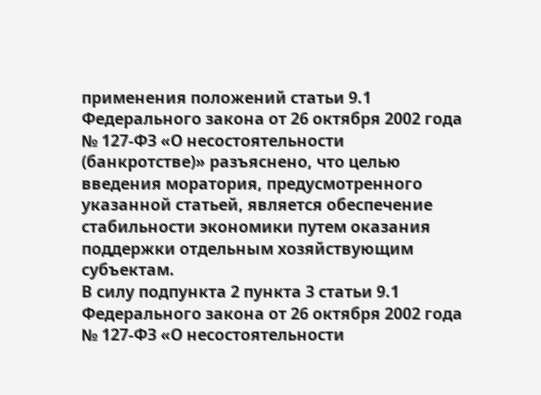применения положений статьи 9.1 Федерального закона от 26 октября 2002 года № 127-ФЗ «О несостоятельности (банкротстве)» разъяснено, что целью введения моратория, предусмотренного указанной статьей, является обеспечение стабильности экономики путем оказания поддержки отдельным хозяйствующим субъектам.
В силу подпункта 2 пункта 3 статьи 9.1 Федерального закона от 26 октября 2002 года № 127-ФЗ «О несостоятельности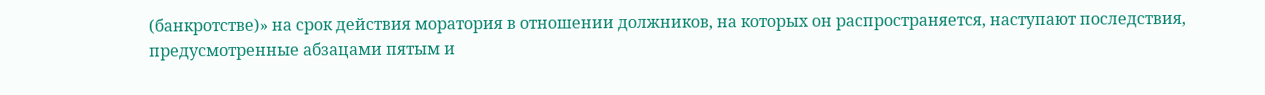(банкротстве)» на срок действия моратория в отношении должников, на которых он распространяется, наступают последствия, предусмотренные абзацами пятым и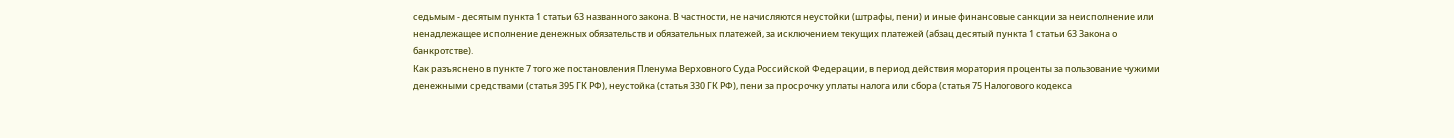седьмым - десятым пункта 1 статьи 63 названного закона. В частности, не начисляются неустойки (штрафы, пени) и иные финансовые санкции за неисполнение или ненадлежащее исполнение денежных обязательств и обязательных платежей, за исключением текущих платежей (абзац десятый пункта 1 статьи 63 Закона о банкротстве).
Как разъяснено в пункте 7 того же постановления Пленума Верховного Суда Российской Федерации, в период действия моратория проценты за пользование чужими денежными средствами (статья 395 ГК РФ), неустойка (статья 330 ГК РФ), пени за просрочку уплаты налога или сбора (статья 75 Налогового кодекса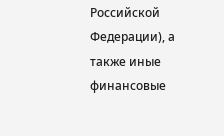Российской Федерации), а также иные финансовые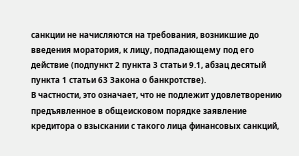санкции не начисляются на требования, возникшие до введения моратория, к лицу, подпадающему под его действие (подпункт 2 пункта 3 статьи 9.1, абзац десятый пункта 1 статьи 63 Закона о банкротстве).
В частности, это означает, что не подлежит удовлетворению предъявленное в общеисковом порядке заявление кредитора о взыскании с такого лица финансовых санкций,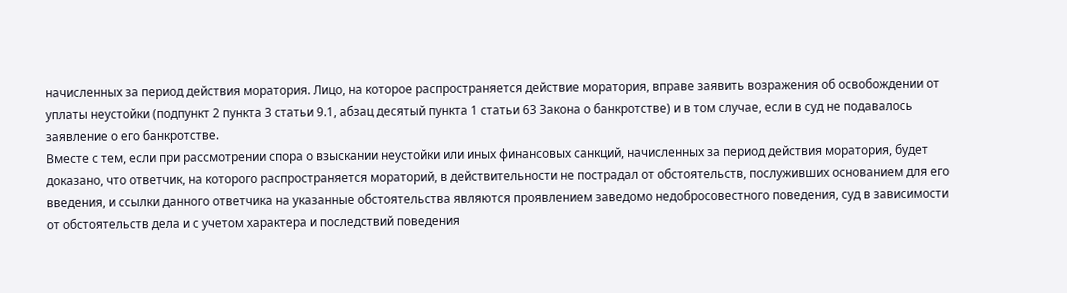начисленных за период действия моратория. Лицо, на которое распространяется действие моратория, вправе заявить возражения об освобождении от уплаты неустойки (подпункт 2 пункта 3 статьи 9.1, абзац десятый пункта 1 статьи 63 Закона о банкротстве) и в том случае, если в суд не подавалось заявление о его банкротстве.
Вместе с тем, если при рассмотрении спора о взыскании неустойки или иных финансовых санкций, начисленных за период действия моратория, будет доказано, что ответчик, на которого распространяется мораторий, в действительности не пострадал от обстоятельств, послуживших основанием для его введения, и ссылки данного ответчика на указанные обстоятельства являются проявлением заведомо недобросовестного поведения, суд в зависимости от обстоятельств дела и с учетом характера и последствий поведения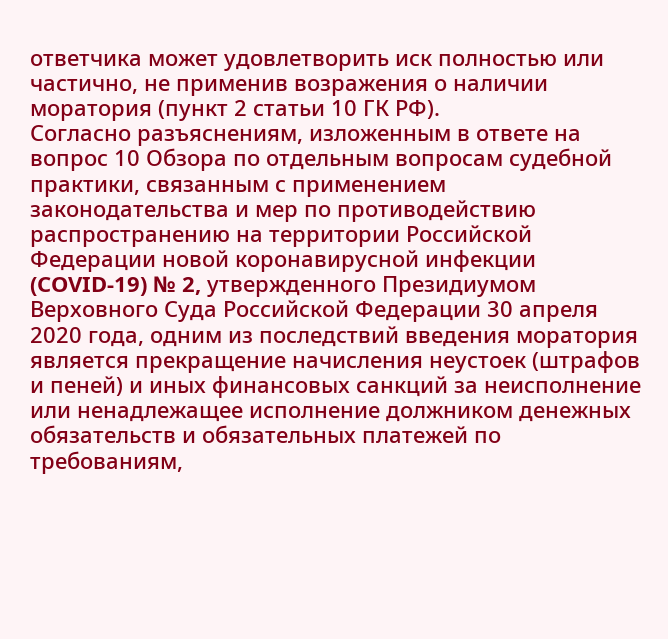ответчика может удовлетворить иск полностью или частично, не применив возражения о наличии моратория (пункт 2 статьи 10 ГК РФ).
Согласно разъяснениям, изложенным в ответе на вопрос 10 Обзора по отдельным вопросам судебной практики, связанным с применением законодательства и мер по противодействию распространению на территории Российской Федерации новой коронавирусной инфекции (COVID-19) № 2, утвержденного Президиумом Верховного Суда Российской Федерации 30 апреля 2020 года, одним из последствий введения моратория является прекращение начисления неустоек (штрафов и пеней) и иных финансовых санкций за неисполнение или ненадлежащее исполнение должником денежных обязательств и обязательных платежей по требованиям,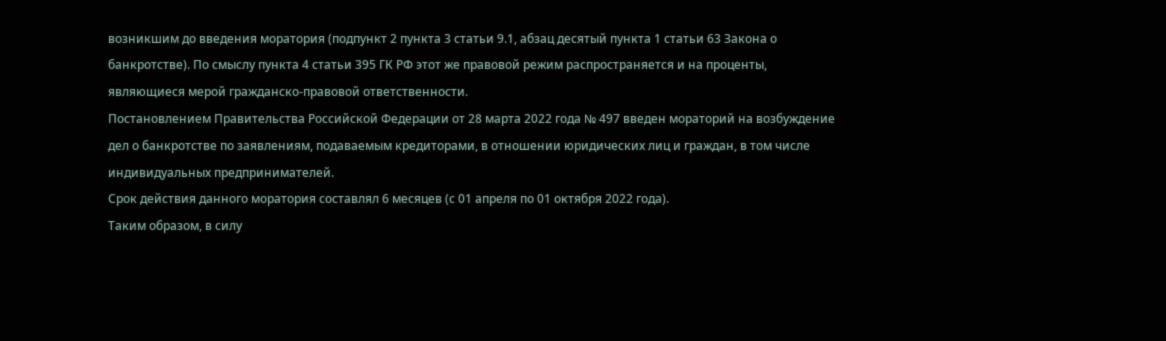возникшим до введения моратория (подпункт 2 пункта 3 статьи 9.1, абзац десятый пункта 1 статьи 63 Закона о банкротстве). По смыслу пункта 4 статьи 395 ГК РФ этот же правовой режим распространяется и на проценты, являющиеся мерой гражданско-правовой ответственности.
Постановлением Правительства Российской Федерации от 28 марта 2022 года № 497 введен мораторий на возбуждение дел о банкротстве по заявлениям, подаваемым кредиторами, в отношении юридических лиц и граждан, в том числе индивидуальных предпринимателей.
Срок действия данного моратория составлял 6 месяцев (с 01 апреля по 01 октября 2022 года).
Таким образом, в силу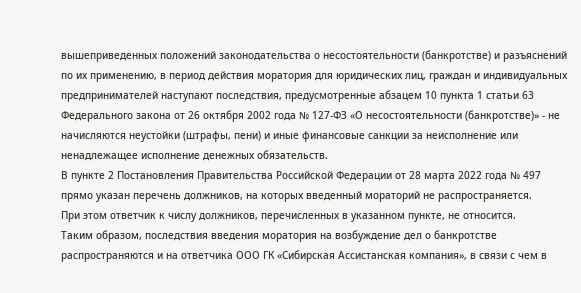вышеприведенных положений законодательства о несостоятельности (банкротстве) и разъяснений по их применению, в период действия моратория для юридических лиц, граждан и индивидуальных предпринимателей наступают последствия, предусмотренные абзацем 10 пункта 1 статьи 63 Федерального закона от 26 октября 2002 года № 127-ФЗ «О несостоятельности (банкротстве)» - не начисляются неустойки (штрафы, пени) и иные финансовые санкции за неисполнение или ненадлежащее исполнение денежных обязательств.
В пункте 2 Постановления Правительства Российской Федерации от 28 марта 2022 года № 497 прямо указан перечень должников, на которых введенный мораторий не распространяется.
При этом ответчик к числу должников, перечисленных в указанном пункте, не относится.
Таким образом, последствия введения моратория на возбуждение дел о банкротстве распространяются и на ответчика ООО ГК «Сибирская Ассистанская компания», в связи с чем в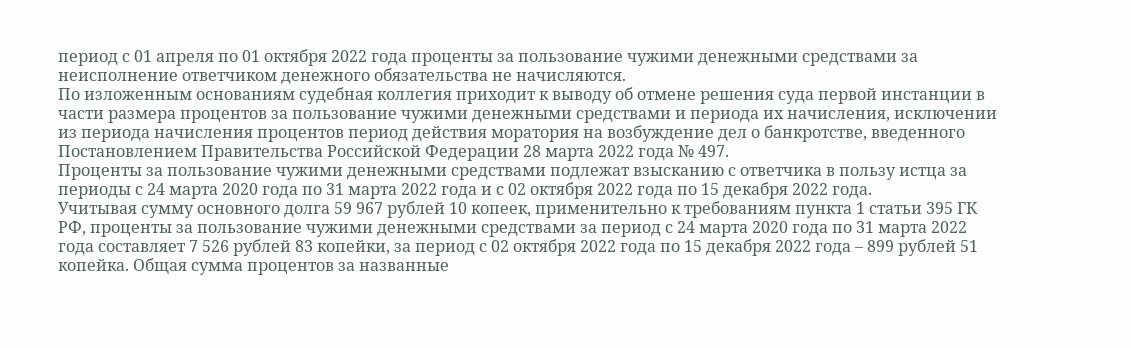период с 01 апреля по 01 октября 2022 года проценты за пользование чужими денежными средствами за неисполнение ответчиком денежного обязательства не начисляются.
По изложенным основаниям судебная коллегия приходит к выводу об отмене решения суда первой инстанции в части размера процентов за пользование чужими денежными средствами и периода их начисления, исключении из периода начисления процентов период действия моратория на возбуждение дел о банкротстве, введенного Постановлением Правительства Российской Федерации 28 марта 2022 года № 497.
Проценты за пользование чужими денежными средствами подлежат взысканию с ответчика в пользу истца за периоды с 24 марта 2020 года по 31 марта 2022 года и с 02 октября 2022 года по 15 декабря 2022 года.
Учитывая сумму основного долга 59 967 рублей 10 копеек, применительно к требованиям пункта 1 статьи 395 ГК РФ, проценты за пользование чужими денежными средствами за период с 24 марта 2020 года по 31 марта 2022 года составляет 7 526 рублей 83 копейки, за период с 02 октября 2022 года по 15 декабря 2022 года – 899 рублей 51 копейка. Общая сумма процентов за названные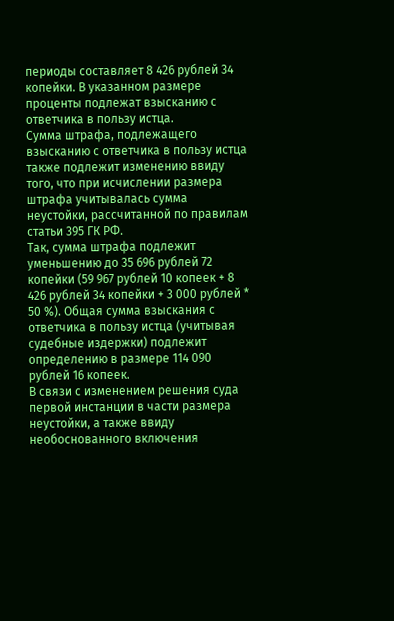периоды составляет 8 426 рублей 34 копейки. В указанном размере проценты подлежат взысканию с ответчика в пользу истца.
Сумма штрафа, подлежащего взысканию с ответчика в пользу истца также подлежит изменению ввиду того, что при исчислении размера штрафа учитывалась сумма неустойки, рассчитанной по правилам статьи 395 ГК РФ.
Так, сумма штрафа подлежит уменьшению до 35 696 рублей 72 копейки (59 967 рублей 10 копеек + 8 426 рублей 34 копейки + 3 000 рублей * 50 %). Общая сумма взыскания с ответчика в пользу истца (учитывая судебные издержки) подлежит определению в размере 114 090 рублей 16 копеек.
В связи с изменением решения суда первой инстанции в части размера неустойки, а также ввиду необоснованного включения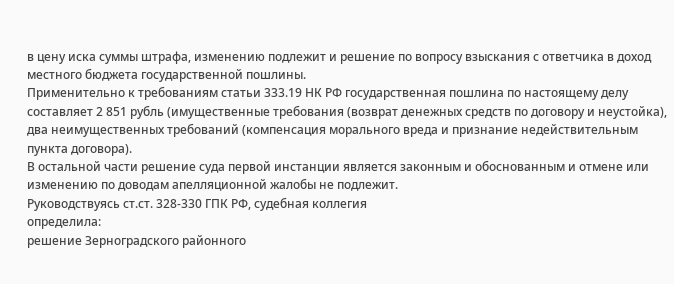в цену иска суммы штрафа, изменению подлежит и решение по вопросу взыскания с ответчика в доход местного бюджета государственной пошлины.
Применительно к требованиям статьи 333.19 НК РФ государственная пошлина по настоящему делу составляет 2 851 рубль (имущественные требования (возврат денежных средств по договору и неустойка), два неимущественных требований (компенсация морального вреда и признание недействительным пункта договора).
В остальной части решение суда первой инстанции является законным и обоснованным и отмене или изменению по доводам апелляционной жалобы не подлежит.
Руководствуясь ст.ст. 328-330 ГПК РФ, судебная коллегия
определила:
решение Зерноградского районного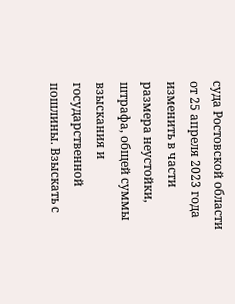суда Ростовской области от 25 апреля 2023 года изменить в части размера неустойки, штрафа, общей суммы взыскания и государственной пошлины. Взыскать с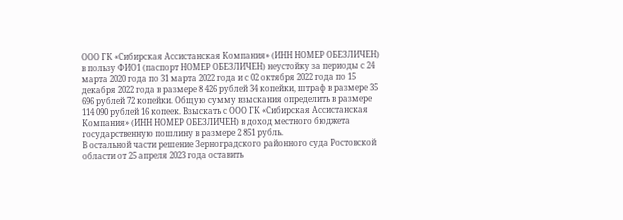ООО ГК «Сибирская Ассистанская Компания» (ИНН НОМЕР ОБЕЗЛИЧЕН) в пользу ФИО1 (паспорт НОМЕР ОБЕЗЛИЧЕН) неустойку за периоды с 24 марта 2020 года по 31 марта 2022 года и с 02 октября 2022 года по 15 декабря 2022 года в размере 8 426 рублей 34 копейки, штраф в размере 35 696 рублей 72 копейки. Общую сумму взыскания определить в размере 114 090 рублей 16 копеек. Взыскать с ООО ГК «Сибирская Ассистанская Компания» (ИНН НОМЕР ОБЕЗЛИЧЕН) в доход местного бюджета государственную пошлину в размере 2 851 рубль.
В остальной части решение Зерноградского районного суда Ростовской области от 25 апреля 2023 года оставить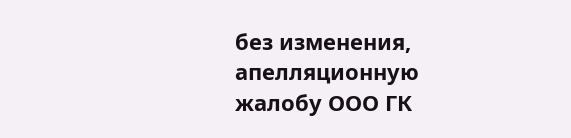без изменения, апелляционную жалобу ООО ГК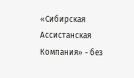«Сибирская Ассистанская Компания» - без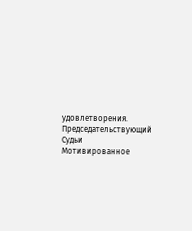удовлетворения.
Председательствующий
Судьи
Мотивированное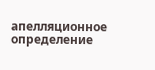апелляционное определение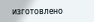изготовлено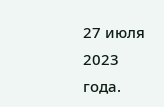27 июля 2023 года.